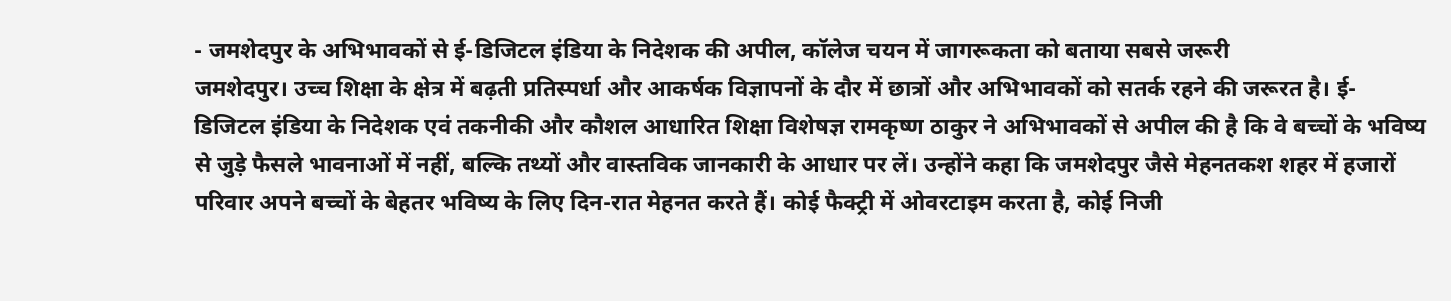- जमशेदपुर के अभिभावकों से ई-डिजिटल इंडिया के निदेशक की अपील, कॉलेज चयन में जागरूकता को बताया सबसे जरूरी
जमशेदपुर। उच्च शिक्षा के क्षेत्र में बढ़ती प्रतिस्पर्धा और आकर्षक विज्ञापनों के दौर में छात्रों और अभिभावकों को सतर्क रहने की जरूरत है। ई-डिजिटल इंडिया के निदेशक एवं तकनीकी और कौशल आधारित शिक्षा विशेषज्ञ रामकृष्ण ठाकुर ने अभिभावकों से अपील की है कि वे बच्चों के भविष्य से जुड़े फैसले भावनाओं में नहीं, बल्कि तथ्यों और वास्तविक जानकारी के आधार पर लें। उन्होंने कहा कि जमशेदपुर जैसे मेहनतकश शहर में हजारों परिवार अपने बच्चों के बेहतर भविष्य के लिए दिन-रात मेहनत करते हैं। कोई फैक्ट्री में ओवरटाइम करता है, कोई निजी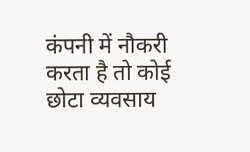कंपनी में नौकरी करता है तो कोई छोटा व्यवसाय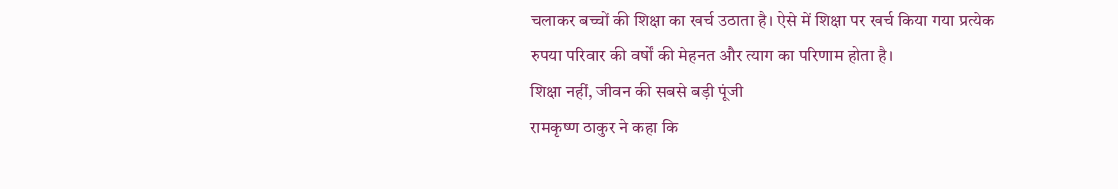चलाकर बच्चों की शिक्षा का खर्च उठाता है। ऐसे में शिक्षा पर खर्च किया गया प्रत्येक रुपया परिवार की वर्षों की मेहनत और त्याग का परिणाम होता है।
शिक्षा नहीं, जीवन की सबसे बड़ी पूंजी
रामकृष्ण ठाकुर ने कहा कि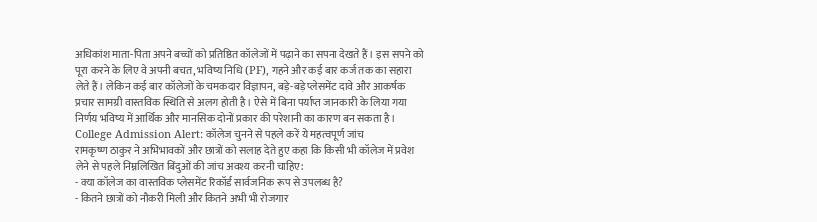अधिकांश माता-पिता अपने बच्चों को प्रतिष्ठित कॉलेजों में पढ़ाने का सपना देखते हैं। इस सपने को पूरा करने के लिए वे अपनी बचत, भविष्य निधि (PF), गहने और कई बार कर्ज तक का सहारा लेते हैं। लेकिन कई बार कॉलेजों के चमकदार विज्ञापन, बड़े-बड़े प्लेसमेंट दावे और आकर्षक प्रचार सामग्री वास्तविक स्थिति से अलग होती है। ऐसे में बिना पर्याप्त जानकारी के लिया गया निर्णय भविष्य में आर्थिक और मानसिक दोनों प्रकार की परेशानी का कारण बन सकता है।
College Admission Alert: कॉलेज चुनने से पहले करें ये महत्वपूर्ण जांच
रामकृष्ण ठाकुर ने अभिभावकों और छात्रों को सलाह देते हुए कहा कि किसी भी कॉलेज में प्रवेश लेने से पहले निम्नलिखित बिंदुओं की जांच अवश्य करनी चाहिए:
- क्या कॉलेज का वास्तविक प्लेसमेंट रिकॉर्ड सार्वजनिक रूप से उपलब्ध है?
- कितने छात्रों को नौकरी मिली और कितने अभी भी रोजगार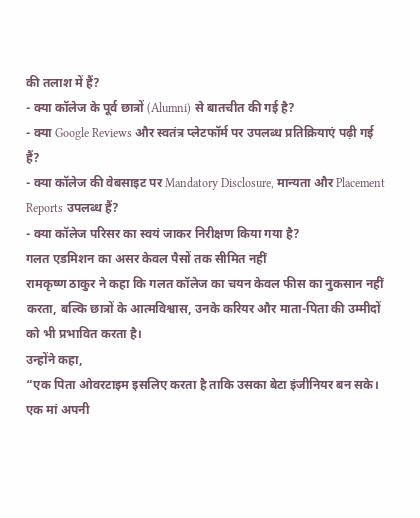की तलाश में हैं?
- क्या कॉलेज के पूर्व छात्रों (Alumni) से बातचीत की गई है?
- क्या Google Reviews और स्वतंत्र प्लेटफॉर्म पर उपलब्ध प्रतिक्रियाएं पढ़ी गई हैं?
- क्या कॉलेज की वेबसाइट पर Mandatory Disclosure, मान्यता और Placement Reports उपलब्ध हैं?
- क्या कॉलेज परिसर का स्वयं जाकर निरीक्षण किया गया है?
गलत एडमिशन का असर केवल पैसों तक सीमित नहीं
रामकृष्ण ठाकुर ने कहा कि गलत कॉलेज का चयन केवल फीस का नुकसान नहीं करता, बल्कि छात्रों के आत्मविश्वास, उनके करियर और माता-पिता की उम्मीदों को भी प्रभावित करता है।
उन्होंने कहा,
“एक पिता ओवरटाइम इसलिए करता है ताकि उसका बेटा इंजीनियर बन सके। एक मां अपनी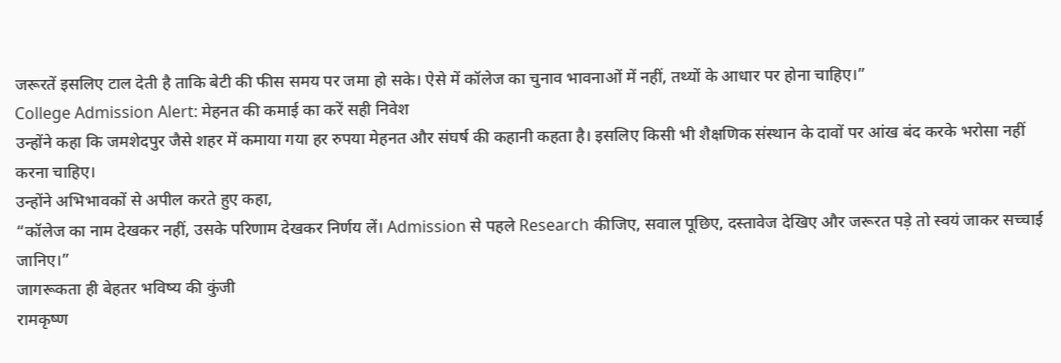जरूरतें इसलिए टाल देती है ताकि बेटी की फीस समय पर जमा हो सके। ऐसे में कॉलेज का चुनाव भावनाओं में नहीं, तथ्यों के आधार पर होना चाहिए।”
College Admission Alert: मेहनत की कमाई का करें सही निवेश
उन्होंने कहा कि जमशेदपुर जैसे शहर में कमाया गया हर रुपया मेहनत और संघर्ष की कहानी कहता है। इसलिए किसी भी शैक्षणिक संस्थान के दावों पर आंख बंद करके भरोसा नहीं करना चाहिए।
उन्होंने अभिभावकों से अपील करते हुए कहा,
“कॉलेज का नाम देखकर नहीं, उसके परिणाम देखकर निर्णय लें। Admission से पहले Research कीजिए, सवाल पूछिए, दस्तावेज देखिए और जरूरत पड़े तो स्वयं जाकर सच्चाई जानिए।”
जागरूकता ही बेहतर भविष्य की कुंजी
रामकृष्ण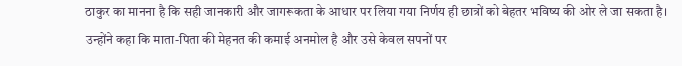ठाकुर का मानना है कि सही जानकारी और जागरूकता के आधार पर लिया गया निर्णय ही छात्रों को बेहतर भविष्य की ओर ले जा सकता है। उन्होंने कहा कि माता-पिता की मेहनत की कमाई अनमोल है और उसे केवल सपनों पर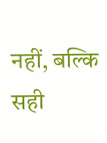नहीं, बल्कि सही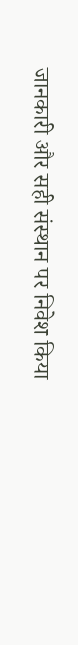जानकारी और सही संस्थान पर निवेश किया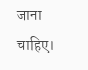जाना चाहिए।